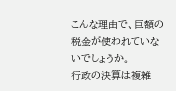こんな理由で、巨額の税金が使われていないでしょうか。
行政の決算は複雑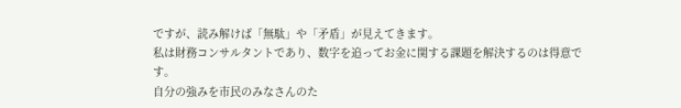ですが、読み解けば「無駄」や「矛盾」が見えてきます。
私は財務コンサルタントであり、数字を追ってお金に関する課題を解決するのは得意です。
自分の強みを市民のみなさんのた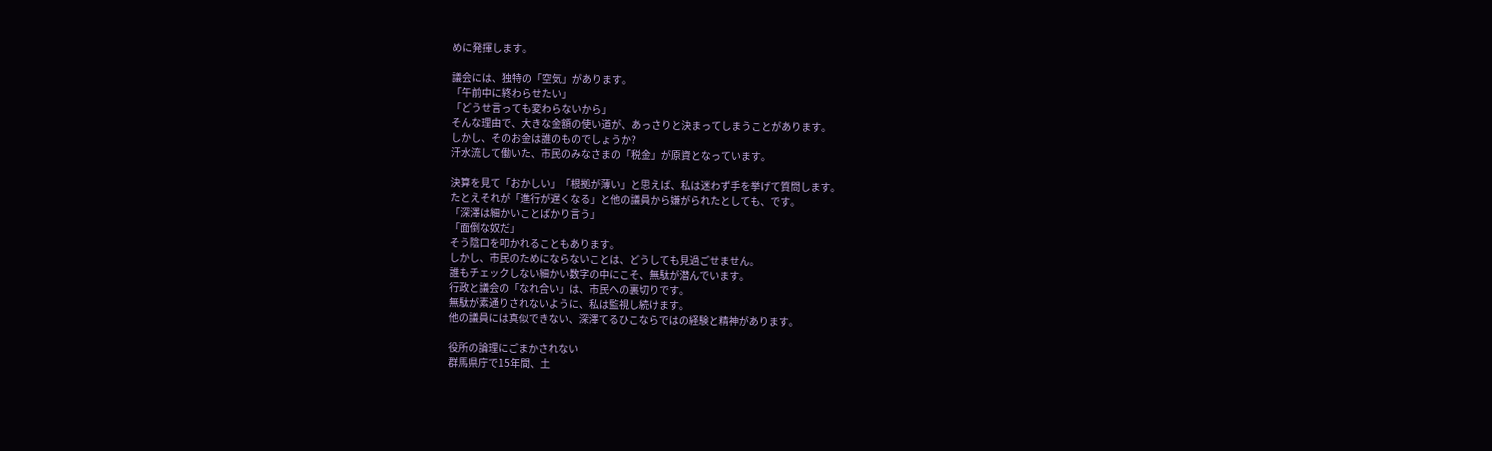めに発揮します。

議会には、独特の「空気」があります。
「午前中に終わらせたい」
「どうせ言っても変わらないから」
そんな理由で、大きな金額の使い道が、あっさりと決まってしまうことがあります。
しかし、そのお金は誰のものでしょうか?
汗水流して働いた、市民のみなさまの「税金」が原資となっています。

決算を見て「おかしい」「根拠が薄い」と思えば、私は迷わず手を挙げて質問します。
たとえそれが「進行が遅くなる」と他の議員から嫌がられたとしても、です。
「深澤は細かいことばかり言う」
「面倒な奴だ」
そう陰口を叩かれることもあります。
しかし、市民のためにならないことは、どうしても見過ごせません。
誰もチェックしない細かい数字の中にこそ、無駄が潜んでいます。
行政と議会の「なれ合い」は、市民への裏切りです。
無駄が素通りされないように、私は監視し続けます。
他の議員には真似できない、深澤てるひこならではの経験と精神があります。

役所の論理にごまかされない
群馬県庁で15年間、土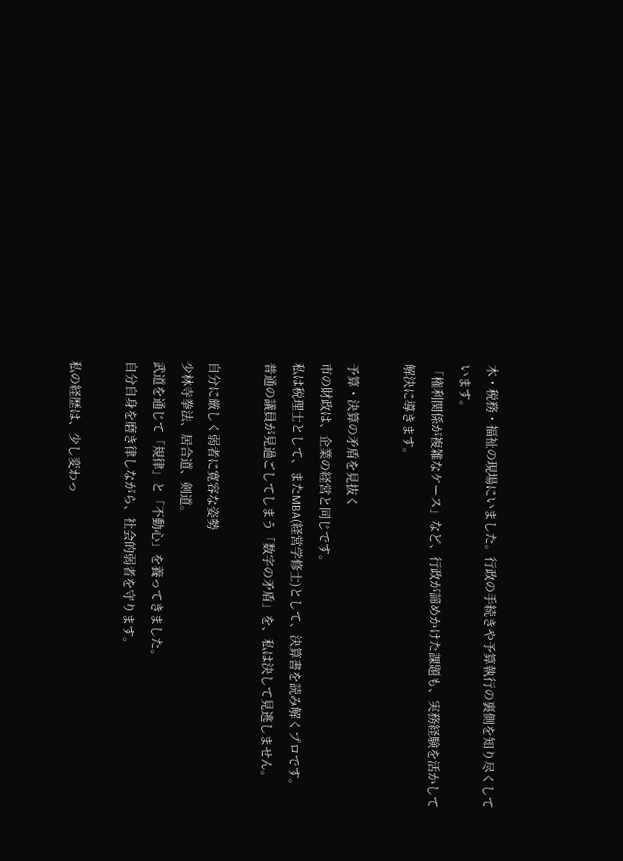木・税務・福祉の現場にいました。行政の手続きや予算執行の裏側を知り尽くしています。
「権利関係が複雑なケース」など、行政が諦めかけた課題も、実務経験を活かして解決に導きます。

予算・決算の矛盾を見抜く
市の財政は、企業の経営と同じです。
私は税理士として、またMBA(経営学修士)として、決算書を読み解くプロです。
普通の議員が見過ごしてしまう「数字の矛盾」を、私は決して見逃しません。

自分に厳しく弱者に寛容な姿勢
少林寺拳法、居合道、剣道。
武道を通じて「規律」と「不動心」を養ってきました。
自分自身を磨き律しながら、社会的弱者を守ります。

私の経歴は、少し変わっ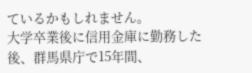ているかもしれません。
大学卒業後に信用金庫に勤務した後、群馬県庁で15年間、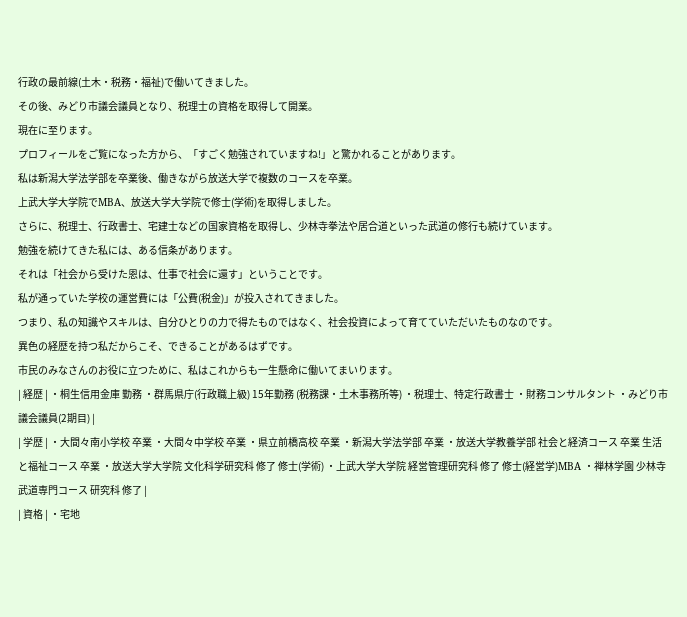行政の最前線(土木・税務・福祉)で働いてきました。
その後、みどり市議会議員となり、税理士の資格を取得して開業。
現在に至ります。
プロフィールをご覧になった方から、「すごく勉強されていますね!」と驚かれることがあります。
私は新潟大学法学部を卒業後、働きながら放送大学で複数のコースを卒業。
上武大学大学院でMBA、放送大学大学院で修士(学術)を取得しました。
さらに、税理士、行政書士、宅建士などの国家資格を取得し、少林寺拳法や居合道といった武道の修行も続けています。
勉強を続けてきた私には、ある信条があります。
それは「社会から受けた恩は、仕事で社会に還す」ということです。
私が通っていた学校の運営費には「公費(税金)」が投入されてきました。
つまり、私の知識やスキルは、自分ひとりの力で得たものではなく、社会投資によって育てていただいたものなのです。
異色の経歴を持つ私だからこそ、できることがあるはずです。
市民のみなさんのお役に立つために、私はこれからも一生懸命に働いてまいります。
| 経歴 | ・桐生信用金庫 勤務 ・群馬県庁(行政職上級) 15年勤務 (税務課・土木事務所等) ・税理士、特定行政書士 ・財務コンサルタント ・みどり市議会議員(2期目) |
| 学歴 | ・大間々南小学校 卒業 ・大間々中学校 卒業 ・県立前橋高校 卒業 ・新潟大学法学部 卒業 ・放送大学教養学部 社会と経済コース 卒業 生活と福祉コース 卒業 ・放送大学大学院 文化科学研究科 修了 修士(学術) ・上武大学大学院 経営管理研究科 修了 修士(経営学)MBA ・禅林学園 少林寺武道専門コース 研究科 修了 |
| 資格 | ・宅地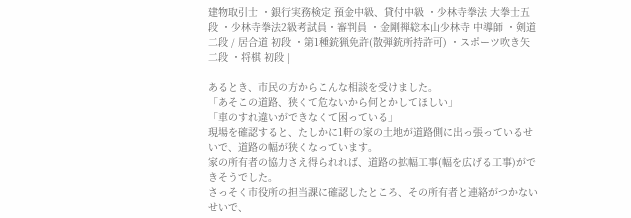建物取引士 ・銀行実務検定 預金中級、貸付中級 ・少林寺拳法 大拳士五段 ・少林寺拳法2級考試員・審判員 ・金剛禅総本山少林寺 中導師 ・剣道 二段 / 居合道 初段 ・第1種銃猟免許(散弾銃所持許可) ・スポーツ吹き矢 二段 ・将棋 初段 |

あるとき、市民の方からこんな相談を受けました。
「あそこの道路、狭くて危ないから何とかしてほしい」
「車のすれ違いができなくて困っている」
現場を確認すると、たしかに1軒の家の土地が道路側に出っ張っているせいで、道路の幅が狭くなっています。
家の所有者の協力さえ得られれば、道路の拡幅工事(幅を広げる工事)ができそうでした。
さっそく市役所の担当課に確認したところ、その所有者と連絡がつかないせいで、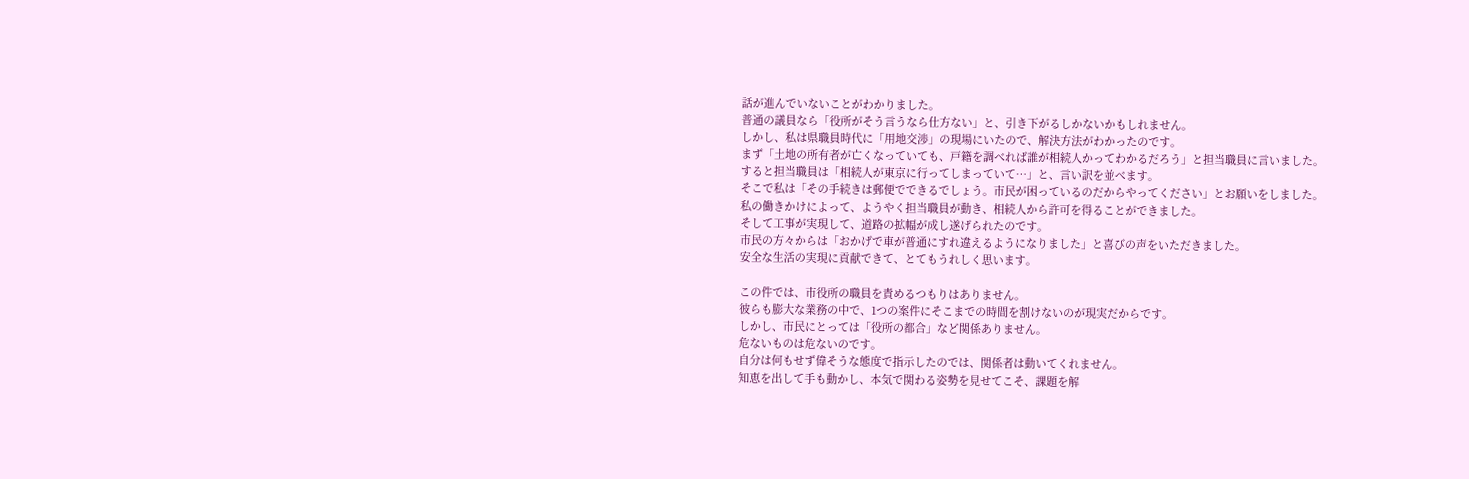話が進んでいないことがわかりました。
普通の議員なら「役所がそう言うなら仕方ない」と、引き下がるしかないかもしれません。
しかし、私は県職員時代に「用地交渉」の現場にいたので、解決方法がわかったのです。
まず「土地の所有者が亡くなっていても、戸籍を調べれば誰が相続人かってわかるだろう」と担当職員に言いました。
すると担当職員は「相続人が東京に行ってしまっていて…」と、言い訳を並べます。
そこで私は「その手続きは郵便でできるでしょう。市民が困っているのだからやってください」とお願いをしました。
私の働きかけによって、ようやく担当職員が動き、相続人から許可を得ることができました。
そして工事が実現して、道路の拡幅が成し遂げられたのです。
市民の方々からは「おかげで車が普通にすれ違えるようになりました」と喜びの声をいただきました。
安全な生活の実現に貢献できて、とてもうれしく思います。

この件では、市役所の職員を責めるつもりはありません。
彼らも膨大な業務の中で、1つの案件にそこまでの時間を割けないのが現実だからです。
しかし、市民にとっては「役所の都合」など関係ありません。
危ないものは危ないのです。
自分は何もせず偉そうな態度で指示したのでは、関係者は動いてくれません。
知恵を出して手も動かし、本気で関わる姿勢を見せてこそ、課題を解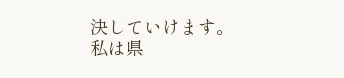決していけます。
私は県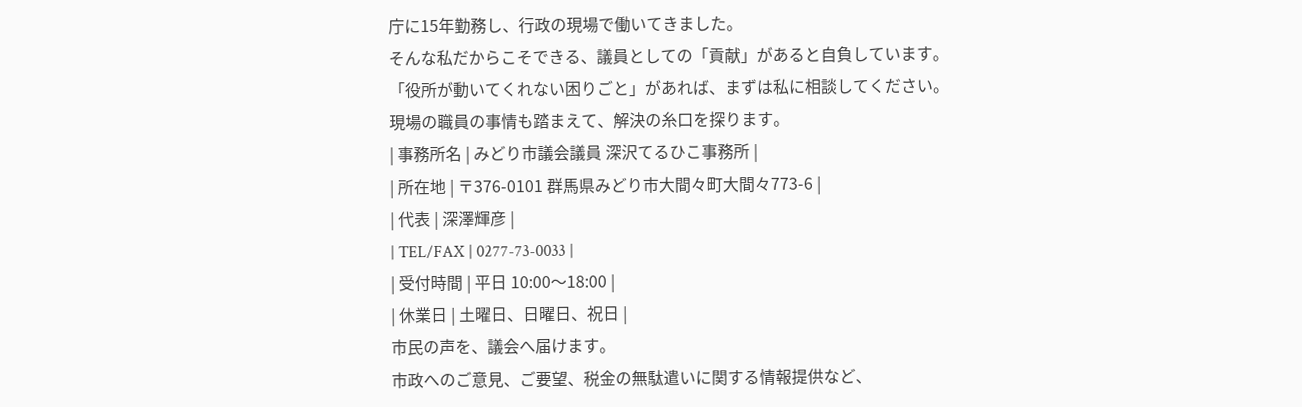庁に15年勤務し、行政の現場で働いてきました。
そんな私だからこそできる、議員としての「貢献」があると自負しています。
「役所が動いてくれない困りごと」があれば、まずは私に相談してください。
現場の職員の事情も踏まえて、解決の糸口を探ります。
| 事務所名 | みどり市議会議員 深沢てるひこ事務所 |
| 所在地 | 〒376-0101 群馬県みどり市大間々町大間々773-6 |
| 代表 | 深澤輝彦 |
| TEL/FAX | 0277-73-0033 |
| 受付時間 | 平日 10:00〜18:00 |
| 休業日 | 土曜日、日曜日、祝日 |
市民の声を、議会へ届けます。
市政へのご意見、ご要望、税金の無駄遣いに関する情報提供など、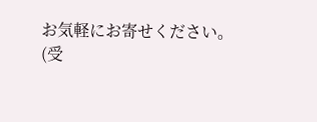お気軽にお寄せください。
(受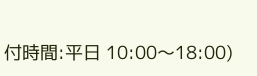付時間:平日 10:00〜18:00)